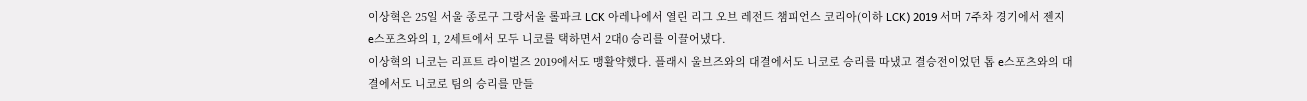이상혁은 25일 서울 종로구 그랑서울 롤파크 LCK 아레나에서 열린 리그 오브 레전드 챔피언스 코리아(이하 LCK) 2019 서머 7주차 경기에서 젠지 e스포츠와의 1, 2세트에서 모두 니코를 택하면서 2대0 승리를 이끌어냈다.
이상혁의 니코는 리프트 라이벌즈 2019에서도 맹활약했다. 플래시 울브즈와의 대결에서도 니코로 승리를 따냈고 결승전이었던 톱 e스포츠와의 대결에서도 니코로 팀의 승리를 만들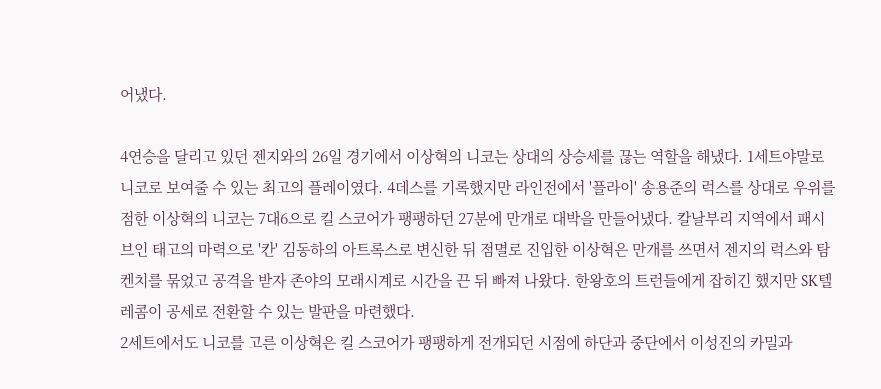어냈다.

4연승을 달리고 있던 젠지와의 26일 경기에서 이상혁의 니코는 상대의 상승세를 끊는 역할을 해냈다. 1세트야말로 니코로 보여줄 수 있는 최고의 플레이였다. 4데스를 기록했지만 라인전에서 '플라이' 송용준의 럭스를 상대로 우위를 점한 이상혁의 니코는 7대6으로 킬 스코어가 팽팽하던 27분에 만개로 대박을 만들어냈다. 칼날부리 지역에서 패시브인 태고의 마력으로 '칸' 김동하의 아트록스로 변신한 뒤 점멸로 진입한 이상혁은 만개를 쓰면서 젠지의 럭스와 탐 켄치를 묶었고 공격을 받자 존야의 모래시계로 시간을 끈 뒤 빠져 나왔다. 한왕호의 트런들에게 잡히긴 했지만 SK텔레콤이 공세로 전환할 수 있는 발판을 마련했다.
2세트에서도 니코를 고른 이상혁은 킬 스코어가 팽팽하게 전개되던 시점에 하단과 중단에서 이성진의 카밀과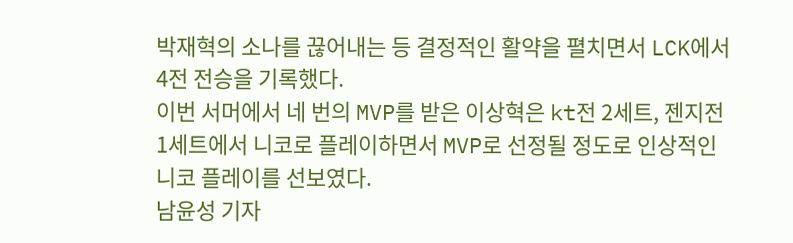박재혁의 소나를 끊어내는 등 결정적인 활약을 펼치면서 LCK에서 4전 전승을 기록했다.
이번 서머에서 네 번의 MVP를 받은 이상혁은 kt전 2세트, 젠지전 1세트에서 니코로 플레이하면서 MVP로 선정될 정도로 인상적인 니코 플레이를 선보였다.
남윤성 기자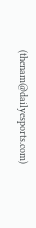(thenam@dailyesports.com)